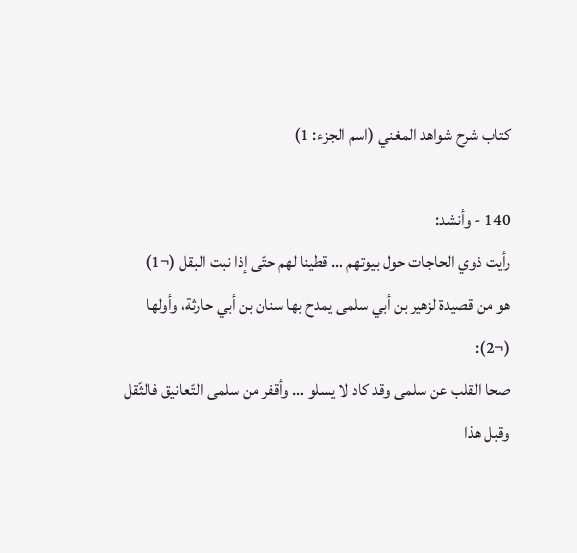كتاب شرح شواهد المغني (اسم الجزء: 1)

140 - وأنشد:
رأيت ذوي الحاجات حول بيوتهم … قطينا لهم حتّى إذا نبت البقل (¬1)
هو من قصيدة لزهير بن أبي سلمى يمدح بها سنان بن أبي حارثة، وأولها (¬2):
صحا القلب عن سلمى وقد كاد لا يسلو … وأقفر من سلمى التّعانيق فالثّقل
وقبل هذا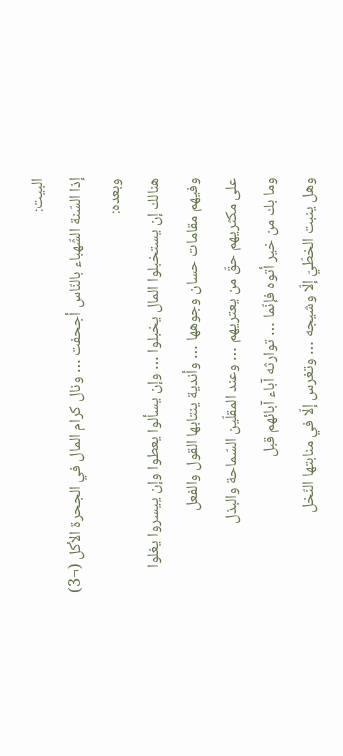البيت:
إذا السّنة الشّهباء بالنّاس أجحفت … ونال كرام المال في الجحرة الأكل (¬3)
وبعده:
هنالك إن يستخبلوا المال يخبلوا … وإن يسألوا يعطوا وإن ييسروا يغلوا
وفيهم مقامات حسان وجوهها … وأندية ينتابها القول والفعل
على مكثريهم حقّ من يعتريهم … وعند المقلّين السّماحة والبذل
وما بك من خير أتوه فإنّما … توارثه آباء آبائهم قبل
وهل ينبت الخطّيّ إلّا وشيجه … وتغرس إلّا في منابتها النّخل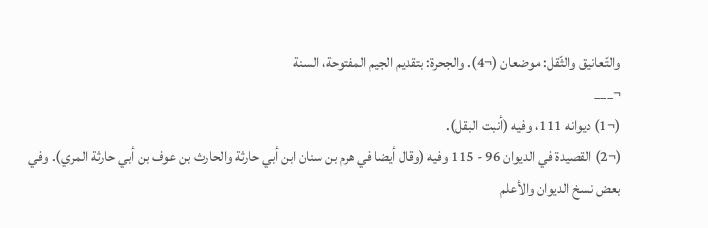والتّعانيق والثّقل: موضعان (¬4). والجحرة: بتقديم الجيم المفتوحة، السنة
¬___
(¬1) ديوانه 111، وفيه (أنبت البقل).
(¬2) القصيدة في الديوان 96 - 115 وفيه (وقال أيضا في هرم بن سنان ابن أبي حارثة والحارث بن عوف بن أبي حارثة المري). وفي بعض نسخ الديوان والأعلم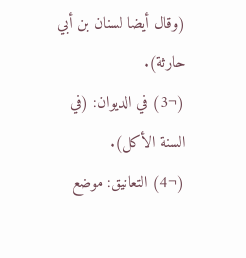(وقال أيضا لسنان بن أبي حارثة).
(¬3) في الديوان: (في السنة الأكل).
(¬4) التعانيق: موضع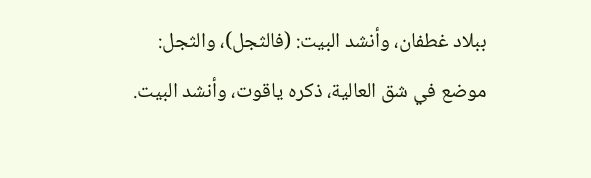ببلاد غطفان، وأنشد البيت: (فالثجل)، والثجل:
موضع في شق العالية، ذكره ياقوت، وأنشد البيت.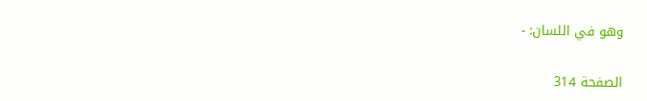وهو في اللسان: -

الصفحة 314